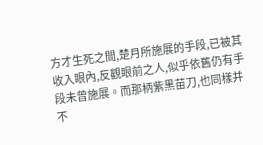方才生死之間,楚月所施展的手段,已被其收入眼內,反觀眼前之人,似乎依舊仍有手段未曾施展。而那柄紫黑苗刀,也同樣并不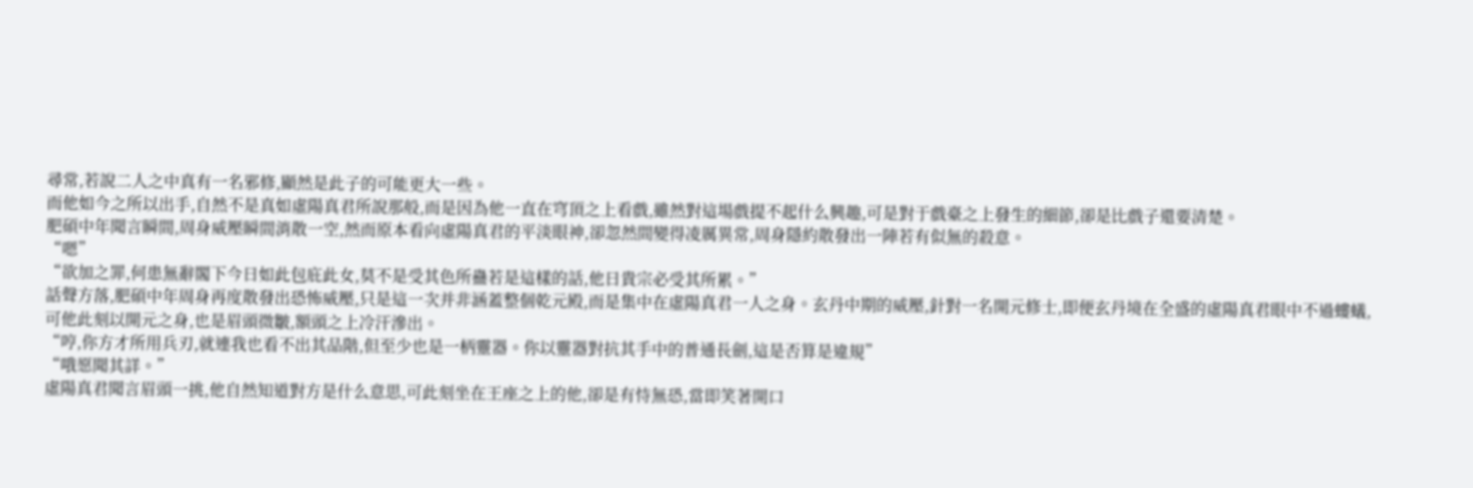尋常,若說二人之中真有一名邪修,顯然是此子的可能更大一些。
而他如今之所以出手,自然不是真如虛陽真君所說那般,而是因為他一直在穹頂之上看戲,雖然對這場戲提不起什么興趣,可是對于戲臺之上發生的細節,卻是比戲子還要清楚。
肥碩中年聞言瞬間,周身威壓瞬間消散一空,然而原本看向虛陽真君的平淡眼神,卻忽然間變得凌厲異常,周身隱約散發出一陣若有似無的殺意。
“嗯”
“欲加之罪,何患無辭閣下今日如此包庇此女,莫不是受其色所蠱若是這樣的話,他日貴宗必受其所累。”
話聲方落,肥碩中年周身再度散發出恐怖威壓,只是這一次并非涵蓋整個乾元殿,而是集中在虛陽真君一人之身。玄丹中期的威壓,針對一名開元修士,即便玄丹境在全盛的虛陽真君眼中不過螻蟻,可他此刻以開元之身,也是眉頭微皺,額頭之上冷汗滲出。
“哼,你方才所用兵刃,就連我也看不出其品階,但至少也是一柄靈器。你以靈器對抗其手中的普通長劍,這是否算是違規”
“哦愿聞其詳。”
虛陽真君聞言眉頭一挑,他自然知道對方是什么意思,可此刻坐在王座之上的他,卻是有恃無恐,當即笑著開口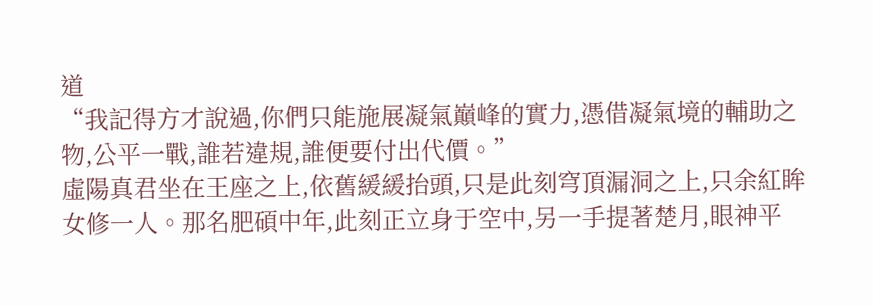道
“我記得方才說過,你們只能施展凝氣巔峰的實力,憑借凝氣境的輔助之物,公平一戰,誰若違規,誰便要付出代價。”
虛陽真君坐在王座之上,依舊緩緩抬頭,只是此刻穹頂漏洞之上,只余紅眸女修一人。那名肥碩中年,此刻正立身于空中,另一手提著楚月,眼神平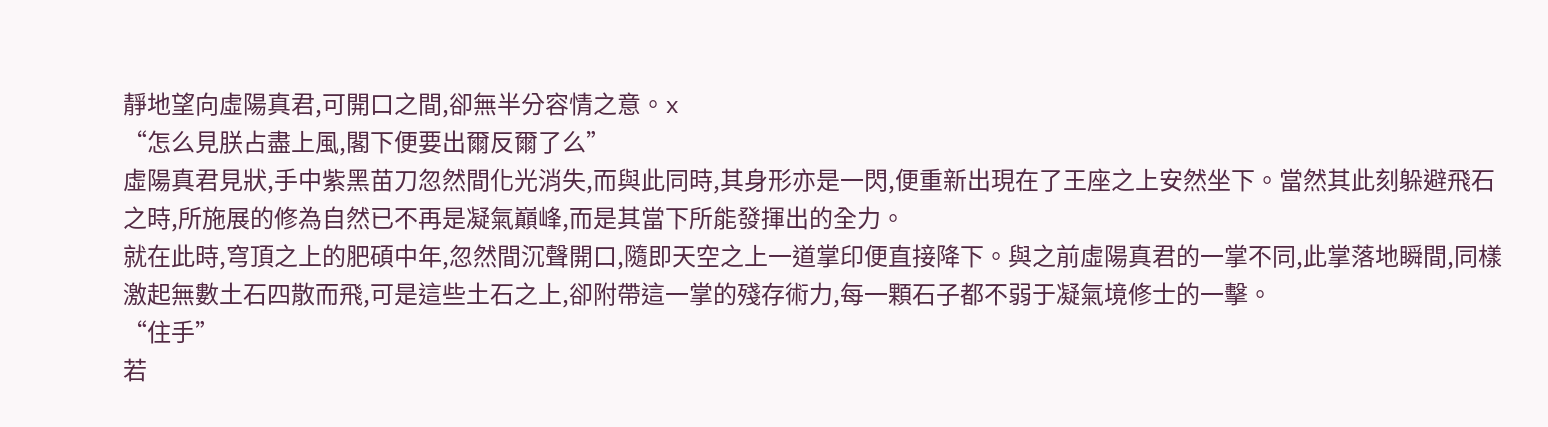靜地望向虛陽真君,可開口之間,卻無半分容情之意。x
“怎么見朕占盡上風,閣下便要出爾反爾了么”
虛陽真君見狀,手中紫黑苗刀忽然間化光消失,而與此同時,其身形亦是一閃,便重新出現在了王座之上安然坐下。當然其此刻躲避飛石之時,所施展的修為自然已不再是凝氣巔峰,而是其當下所能發揮出的全力。
就在此時,穹頂之上的肥碩中年,忽然間沉聲開口,隨即天空之上一道掌印便直接降下。與之前虛陽真君的一掌不同,此掌落地瞬間,同樣激起無數土石四散而飛,可是這些土石之上,卻附帶這一掌的殘存術力,每一顆石子都不弱于凝氣境修士的一擊。
“住手”
若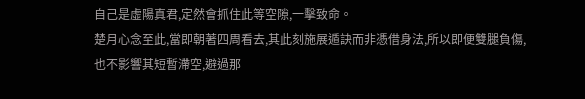自己是虛陽真君,定然會抓住此等空隙,一擊致命。
楚月心念至此,當即朝著四周看去,其此刻施展遁訣而非憑借身法,所以即便雙腿負傷,也不影響其短暫滯空,避過那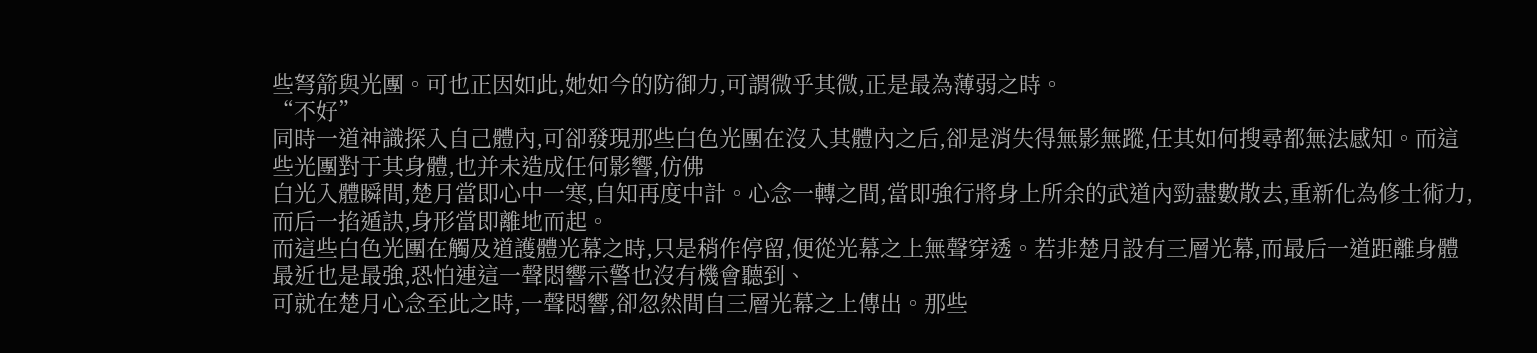些弩箭與光團。可也正因如此,她如今的防御力,可謂微乎其微,正是最為薄弱之時。
“不好”
同時一道神識探入自己體內,可卻發現那些白色光團在沒入其體內之后,卻是消失得無影無蹤,任其如何搜尋都無法感知。而這些光團對于其身體,也并未造成任何影響,仿佛
白光入體瞬間,楚月當即心中一寒,自知再度中計。心念一轉之間,當即強行將身上所余的武道內勁盡數散去,重新化為修士術力,而后一掐遁訣,身形當即離地而起。
而這些白色光團在觸及道護體光幕之時,只是稍作停留,便從光幕之上無聲穿透。若非楚月設有三層光幕,而最后一道距離身體最近也是最強,恐怕連這一聲悶響示警也沒有機會聽到、
可就在楚月心念至此之時,一聲悶響,卻忽然間自三層光幕之上傳出。那些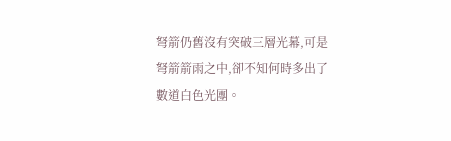弩箭仍舊沒有突破三層光幕,可是弩箭箭雨之中,卻不知何時多出了數道白色光團。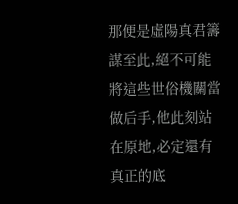那便是虛陽真君籌謀至此,絕不可能將這些世俗機關當做后手,他此刻站在原地,必定還有真正的底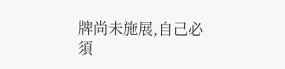牌尚未施展,自己必須